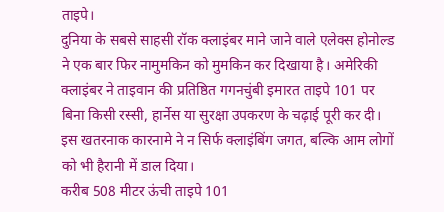ताइपे।
दुनिया के सबसे साहसी रॉक क्लाइंबर माने जाने वाले एलेक्स होनोल्ड ने एक बार फिर नामुमकिन को मुमकिन कर दिखाया है। अमेरिकी क्लाइंबर ने ताइवान की प्रतिष्ठित गगनचुंबी इमारत ताइपे 101 पर बिना किसी रस्सी, हार्नेस या सुरक्षा उपकरण के चढ़ाई पूरी कर दी। इस खतरनाक कारनामे ने न सिर्फ क्लाइंबिंग जगत, बल्कि आम लोगों को भी हैरानी में डाल दिया।
करीब 508 मीटर ऊंची ताइपे 101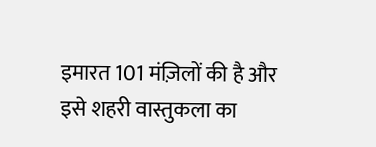इमारत 101 मंज़िलों की है और इसे शहरी वास्तुकला का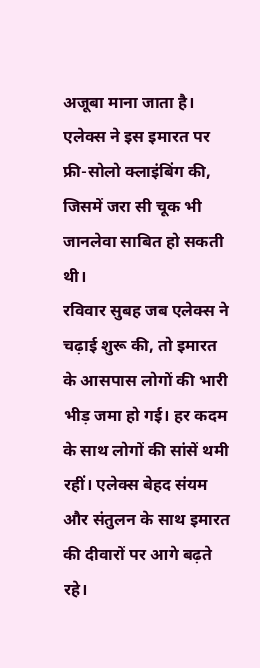अजूबा माना जाता है। एलेक्स ने इस इमारत पर फ्री-सोलो क्लाइंबिंग की, जिसमें जरा सी चूक भी जानलेवा साबित हो सकती थी।
रविवार सुबह जब एलेक्स ने चढ़ाई शुरू की, तो इमारत के आसपास लोगों की भारी भीड़ जमा हो गई। हर कदम के साथ लोगों की सांसें थमी रहीं। एलेक्स बेहद संयम और संतुलन के साथ इमारत की दीवारों पर आगे बढ़ते रहे।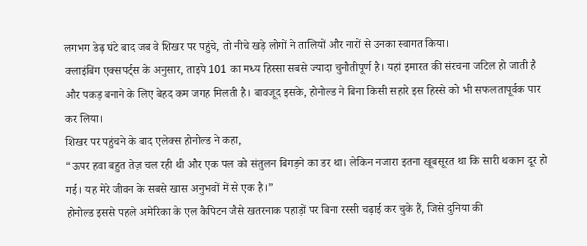लगभग डेढ़ घंटे बाद जब वे शिखर पर पहुंचे, तो नीचे खड़े लोगों ने तालियों और नारों से उनका स्वागत किया।
क्लाइंबिंग एक्सपर्ट्स के अनुसार, ताइपे 101 का मध्य हिस्सा सबसे ज्यादा चुनौतीपूर्ण है। यहां इमारत की संरचना जटिल हो जाती है और पकड़ बनाने के लिए बेहद कम जगह मिलती है। बावजूद इसके, होनोल्ड ने बिना किसी सहारे इस हिस्से को भी सफलतापूर्वक पार कर लिया।
शिखर पर पहुंचने के बाद एलेक्स होनोल्ड ने कहा,
“ऊपर हवा बहुत तेज़ चल रही थी और एक पल को संतुलन बिगड़ने का डर था। लेकिन नजारा इतना खूबसूरत था कि सारी थकान दूर हो गई। यह मेरे जीवन के सबसे खास अनुभवों में से एक है।”
होनोल्ड इससे पहले अमेरिका के एल कैपिटन जैसे खतरनाक पहाड़ों पर बिना रस्सी चढ़ाई कर चुके हैं, जिसे दुनिया की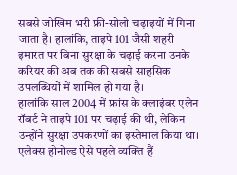सबसे जोखिम भरी फ्री-सोलो चढ़ाइयों में गिना जाता है। हालांकि, ताइपे 101 जैसी शहरी इमारत पर बिना सुरक्षा के चढ़ाई करना उनके करियर की अब तक की सबसे साहसिक उपलब्धियों में शामिल हो गया है।
हालांकि साल 2004 में फ्रांस के क्लाइंबर एलेन रॉबर्ट ने ताइपे 101 पर चढ़ाई की थी, लेकिन उन्होंने सुरक्षा उपकरणों का इस्तेमाल किया था। एलेक्स होनोल्ड ऐसे पहले व्यक्ति हैं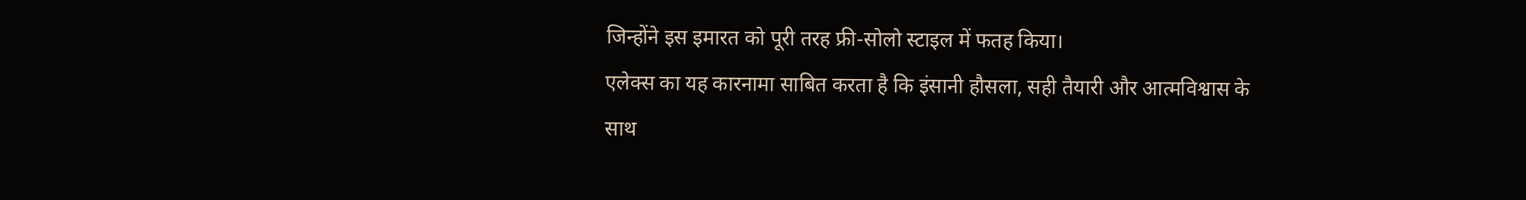जिन्होंने इस इमारत को पूरी तरह फ्री-सोलो स्टाइल में फतह किया।
एलेक्स का यह कारनामा साबित करता है कि इंसानी हौसला, सही तैयारी और आत्मविश्वास के साथ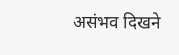असंभव दिखने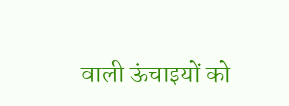वाली ऊंचाइयों को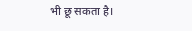भी छू सकता है।